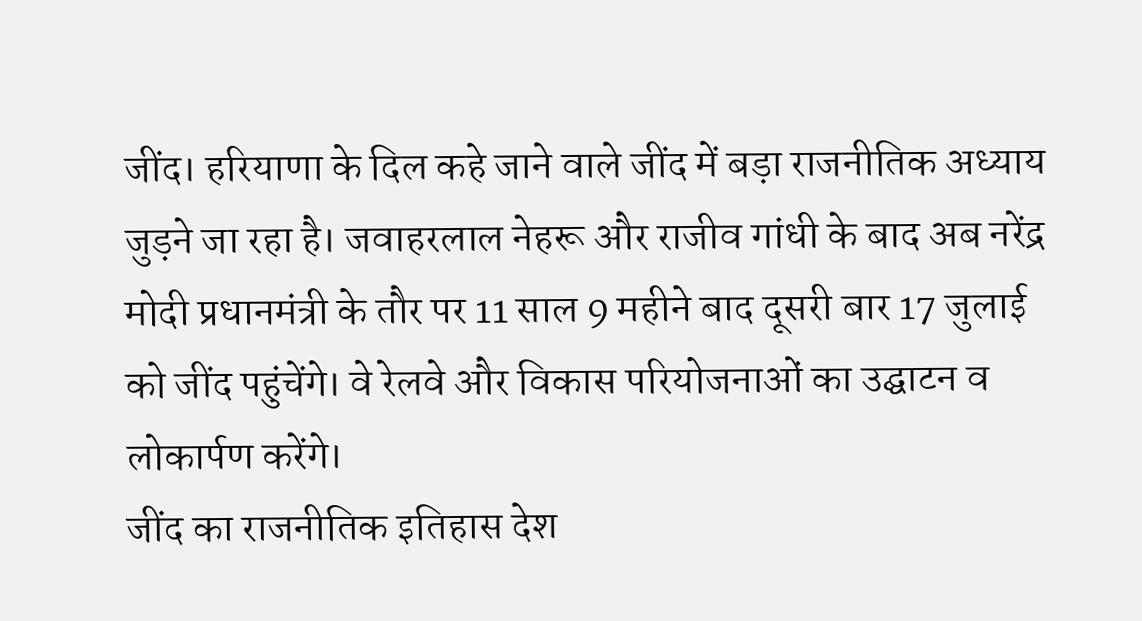जींद। हरियाणा के दिल कहे जाने वाले जींद में बड़ा राजनीतिक अध्याय जुड़ने जा रहा है। जवाहरलाल नेहरू और राजीव गांधी के बाद अब नरेंद्र मोदी प्रधानमंत्री के तौर पर 11 साल 9 महीने बाद दूसरी बार 17 जुलाई को जींद पहुंचेंगे। वे रेलवे और विकास परियोजनाओं का उद्घाटन व लोकार्पण करेंगे।
जींद का राजनीतिक इतिहास देश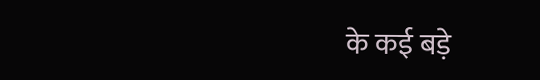के कई बड़े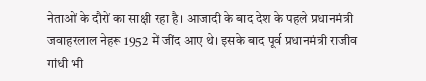नेताओं के दौरों का साक्षी रहा है। आजादी के बाद देश के पहले प्रधानमंत्री जवाहरलाल नेहरू 1952 में जींद आए थे। इसके बाद पूर्व प्रधानमंत्री राजीव गांधी भी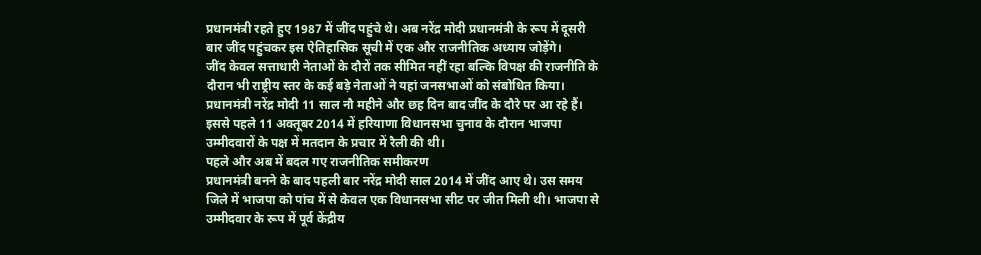प्रधानमंत्री रहते हुए 1987 में जींद पहुंचे थे। अब नरेंद्र मोदी प्रधानमंत्री के रूप में दूसरी बार जींद पहुंचकर इस ऐतिहासिक सूची में एक और राजनीतिक अध्याय जोड़ेंगे।
जींद केवल सत्ताधारी नेताओं के दौरों तक सीमित नहीं रहा बल्कि विपक्ष की राजनीति के दौरान भी राष्ट्रीय स्तर के कई बड़े नेताओं ने यहां जनसभाओं को संबोधित किया। प्रधानमंत्री नरेंद्र मोदी 11 साल नौ महीने और छह दिन बाद जींद के दौरे पर आ रहे हैं। इससे पहले 11 अक्तूबर 2014 में हरियाणा विधानसभा चुनाव के दौरान भाजपा उम्मीदवारों के पक्ष में मतदान के प्रचार में रैली की थी।
पहले और अब में बदल गए राजनीतिक समीकरण
प्रधानमंत्री बनने के बाद पहली बार नरेंद्र मोदी साल 2014 में जींद आए थे। उस समय जिले में भाजपा को पांच में से केवल एक विधानसभा सीट पर जीत मिली थी। भाजपा से उम्मीदवार के रूप में पूर्व केंद्रीय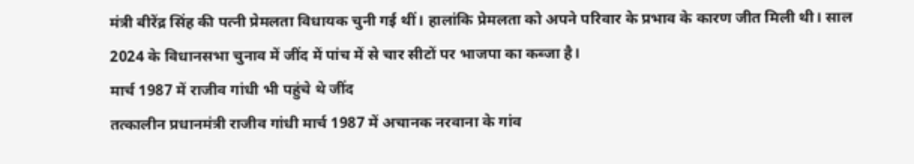मंत्री बीरेंद्र सिंह की पत्नी प्रेमलता विधायक चुनी गई थीं। हालांकि प्रेमलता को अपने परिवार के प्रभाव के कारण जीत मिली थी। साल 2024 के विधानसभा चुनाव में जींद में पांच में से चार सीटों पर भाजपा का कब्जा है।
मार्च 1987 में राजीव गांधी भी पहुंचे थे जींद
तत्कालीन प्रधानमंत्री राजीव गांधी मार्च 1987 में अचानक नरवाना के गांव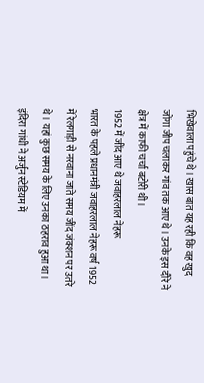भिखेवाला पहुंचे थे। खास बात यह रही कि वह खुद जोंगा जीप चलाकर गांव तक आए थे। उनके इस दौरे ने क्षेत्र में काफी चर्चा बटोरी थी।
1952 में जींद आए थे जवाहरलाल नेहरू
भारत के पहले प्रधानमंत्री जवाहरलाल नेहरू वर्ष 1952 में रेलगाड़ी से नरवाना जाते समय जींद जंक्शन पर उतरे थे। यहां कुछ समय के लिए उनका ठहराव हुआ था।
इंदिरा गांधी ने अर्जुन स्टेडियम में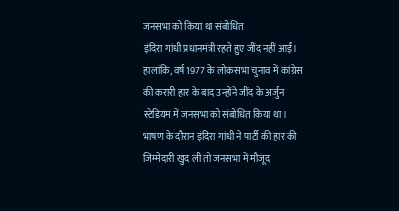जनसभा को किया था संबोधित
इंदिरा गांधी प्रधानमंत्री रहते हुए जींद नहीं आईं। हालांकि, वर्ष 1977 के लोकसभा चुनाव में कांग्रेस की करारी हार के बाद उन्होंने जींद के अर्जुन स्टेडियम में जनसभा को संबोधित किया था। भाषण के दौरान इंदिरा गांधी ने पार्टी की हार की जिम्मेदारी खुद ली तो जनसभा में मौजूद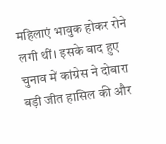महिलाएं भावुक होकर रोने लगी थीं। इसके बाद हुए चुनाव में कांग्रेस ने दोबारा बड़ी जीत हासिल की और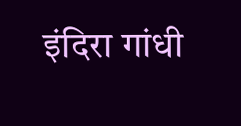इंदिरा गांधी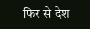फिर से देश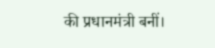की प्रधानमंत्री बनीं।